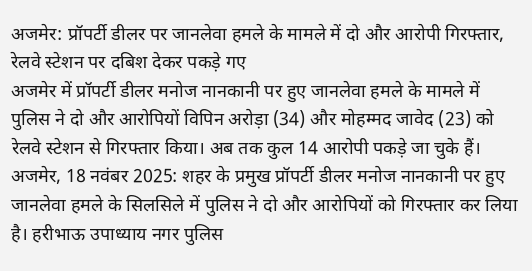अजमेर: प्रॉपर्टी डीलर पर जानलेवा हमले के मामले में दो और आरोपी गिरफ्तार, रेलवे स्टेशन पर दबिश देकर पकड़े गए
अजमेर में प्रॉपर्टी डीलर मनोज नानकानी पर हुए जानलेवा हमले के मामले में पुलिस ने दो और आरोपियों विपिन अरोड़ा (34) और मोहम्मद जावेद (23) को रेलवे स्टेशन से गिरफ्तार किया। अब तक कुल 14 आरोपी पकड़े जा चुके हैं।
अजमेर, 18 नवंबर 2025: शहर के प्रमुख प्रॉपर्टी डीलर मनोज नानकानी पर हुए जानलेवा हमले के सिलसिले में पुलिस ने दो और आरोपियों को गिरफ्तार कर लिया है। हरीभाऊ उपाध्याय नगर पुलिस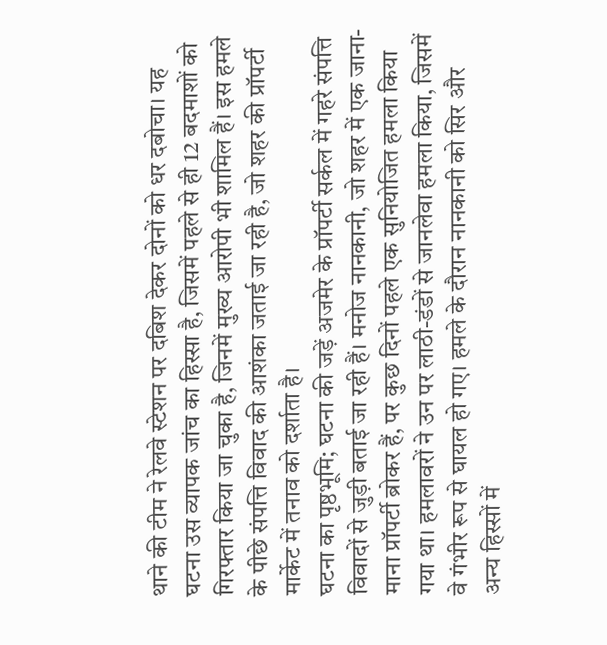थाने की टीम ने रेलवे स्टेशन पर दबिश देकर दोनों को धर दबोचा। यह घटना उस व्यापक जांच का हिस्सा है, जिसमें पहले से ही 12 बदमाशों को गिरफ्तार किया जा चुका है, जिनमें मुख्य आरोपी भी शामिल हैं। इस हमले के पीछे संपत्ति विवाद की आशंका जताई जा रही है, जो शहर की प्रॉपर्टी मार्केट में तनाव को दर्शाता है।
घटना का पृष्ठभूमि; घटना की जड़ें अजमेर के प्रॉपर्टी सर्कल में गहरे संपत्ति विवादों से जुड़ी बताई जा रही हैं। मनोज नानकानी, जो शहर में एक जाना-माना प्रॉपर्टी ब्रोकर हैं, पर कुछ दिनों पहले एक सुनियोजित हमला किया गया था। हमलावरों ने उन पर लाठी-डंडों से जानलेवा हमला किया, जिसमें वे गंभीर रूप से घायल हो गए। हमले के दौरान नानकानी को सिर और अन्य हिस्सों में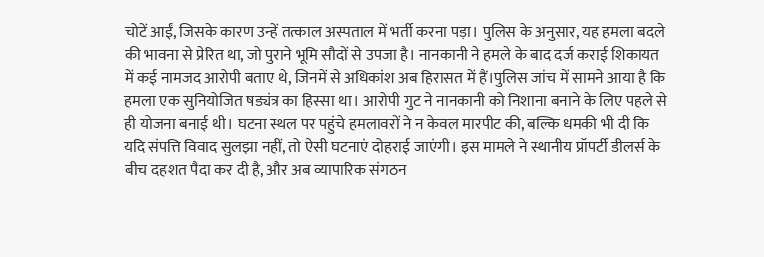चोटें आईं, जिसके कारण उन्हें तत्काल अस्पताल में भर्ती करना पड़ा। पुलिस के अनुसार, यह हमला बदले की भावना से प्रेरित था, जो पुराने भूमि सौदों से उपजा है। नानकानी ने हमले के बाद दर्ज कराई शिकायत में कई नामजद आरोपी बताए थे, जिनमें से अधिकांश अब हिरासत में हैं।पुलिस जांच में सामने आया है कि हमला एक सुनियोजित षड्यंत्र का हिस्सा था। आरोपी गुट ने नानकानी को निशाना बनाने के लिए पहले से ही योजना बनाई थी। घटना स्थल पर पहुंचे हमलावरों ने न केवल मारपीट की, बल्कि धमकी भी दी कि यदि संपत्ति विवाद सुलझा नहीं, तो ऐसी घटनाएं दोहराई जाएंगी। इस मामले ने स्थानीय प्रॉपर्टी डीलर्स के बीच दहशत पैदा कर दी है, और अब व्यापारिक संगठन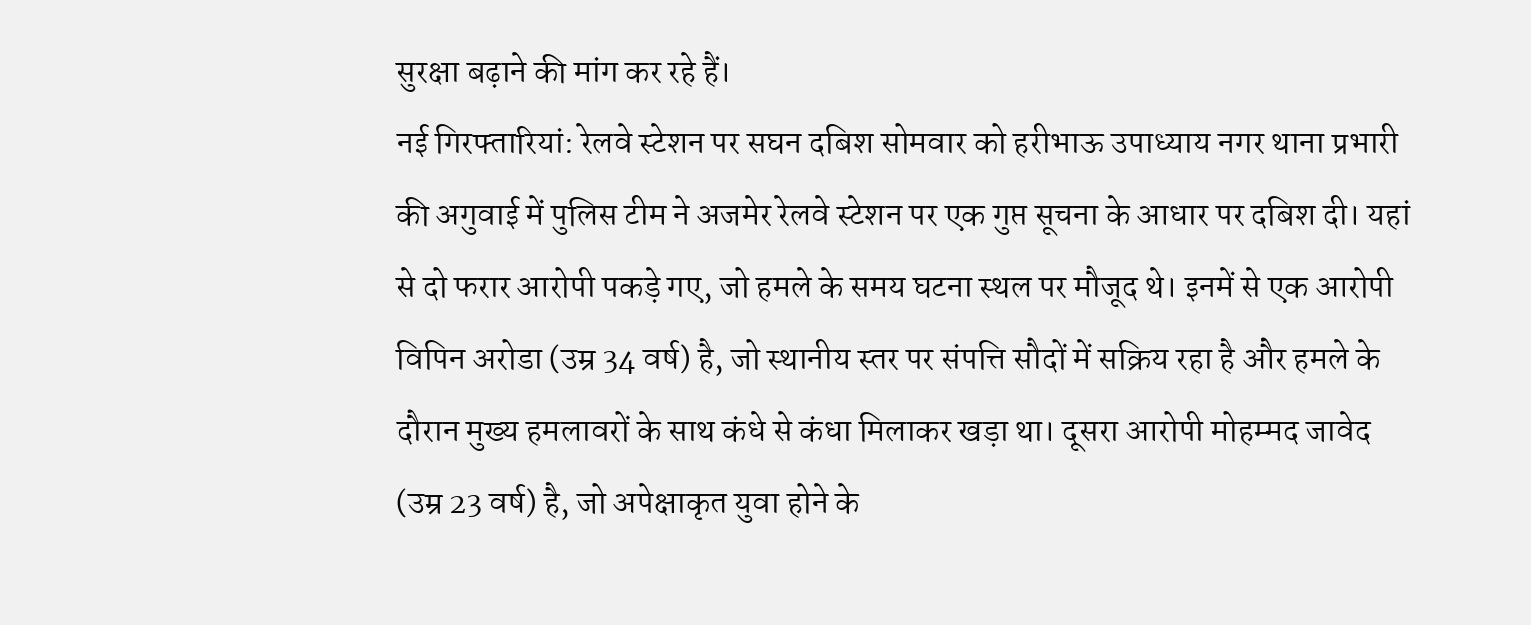सुरक्षा बढ़ाने की मांग कर रहे हैं।
नई गिरफ्तारियां: रेलवे स्टेशन पर सघन दबिश सोमवार को हरीभाऊ उपाध्याय नगर थाना प्रभारी की अगुवाई में पुलिस टीम ने अजमेर रेलवे स्टेशन पर एक गुप्त सूचना के आधार पर दबिश दी। यहां से दो फरार आरोपी पकड़े गए, जो हमले के समय घटना स्थल पर मौजूद थे। इनमें से एक आरोपी विपिन अरोडा (उम्र 34 वर्ष) है, जो स्थानीय स्तर पर संपत्ति सौदों में सक्रिय रहा है और हमले के दौरान मुख्य हमलावरों के साथ कंधे से कंधा मिलाकर खड़ा था। दूसरा आरोपी मोहम्मद जावेद (उम्र 23 वर्ष) है, जो अपेक्षाकृत युवा होने के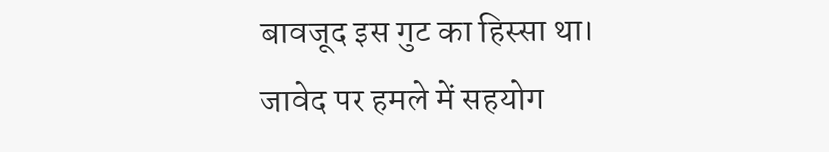बावजूद इस गुट का हिस्सा था। जावेद पर हमले में सहयोग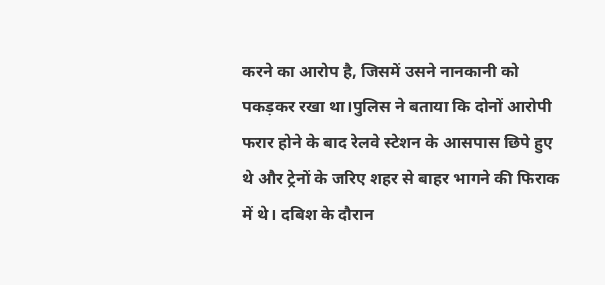करने का आरोप है, जिसमें उसने नानकानी को पकड़कर रखा था।पुलिस ने बताया कि दोनों आरोपी फरार होने के बाद रेलवे स्टेशन के आसपास छिपे हुए थे और ट्रेनों के जरिए शहर से बाहर भागने की फिराक में थे। दबिश के दौरान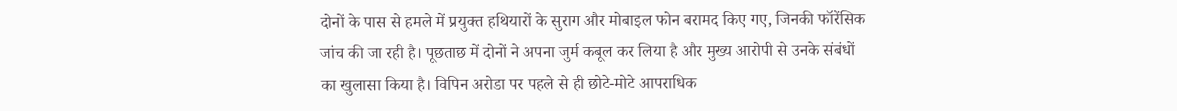दोनों के पास से हमले में प्रयुक्त हथियारों के सुराग और मोबाइल फोन बरामद किए गए, जिनकी फॉरेंसिक जांच की जा रही है। पूछताछ में दोनों ने अपना जुर्म कबूल कर लिया है और मुख्य आरोपी से उनके संबंधों का खुलासा किया है। विपिन अरोडा पर पहले से ही छोटे-मोटे आपराधिक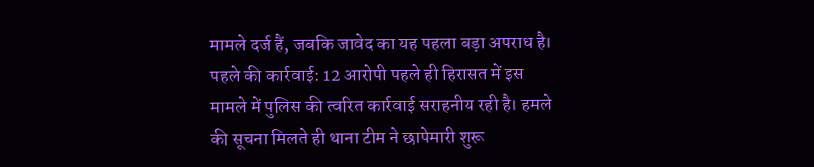मामले दर्ज हैं, जबकि जावेद का यह पहला बड़ा अपराध है।
पहले की कार्रवाई: 12 आरोपी पहले ही हिरासत में इस मामले में पुलिस की त्वरित कार्रवाई सराहनीय रही है। हमले की सूचना मिलते ही थाना टीम ने छापेमारी शुरू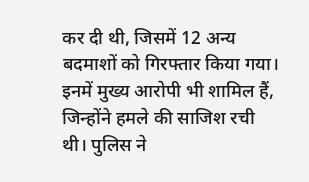कर दी थी, जिसमें 12 अन्य बदमाशों को गिरफ्तार किया गया। इनमें मुख्य आरोपी भी शामिल हैं, जिन्होंने हमले की साजिश रची थी। पुलिस ने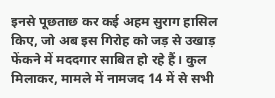इनसे पूछताछ कर कई अहम सुराग हासिल किए, जो अब इस गिरोह को जड़ से उखाड़ फेंकने में मददगार साबित हो रहे हैं। कुल मिलाकर, मामले में नामजद 14 में से सभी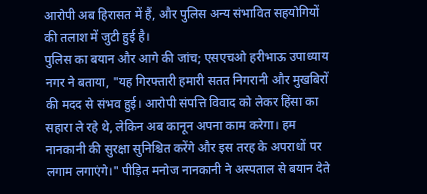आरोपी अब हिरासत में हैं, और पुलिस अन्य संभावित सहयोगियों की तलाश में जुटी हुई है।
पुलिस का बयान और आगे की जांच; एसएचओ हरीभाऊ उपाध्याय नगर ने बताया, "यह गिरफ्तारी हमारी सतत निगरानी और मुखबिरों की मदद से संभव हुई। आरोपी संपत्ति विवाद को लेकर हिंसा का सहारा ले रहे थे, लेकिन अब कानून अपना काम करेगा। हम नानकानी की सुरक्षा सुनिश्चित करेंगे और इस तरह के अपराधों पर लगाम लगाएंगे।" पीड़ित मनोज नानकानी ने अस्पताल से बयान देते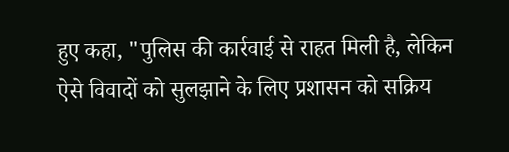हुए कहा, "पुलिस की कार्रवाई से राहत मिली है, लेकिन ऐसे विवादों को सुलझाने के लिए प्रशासन को सक्रिय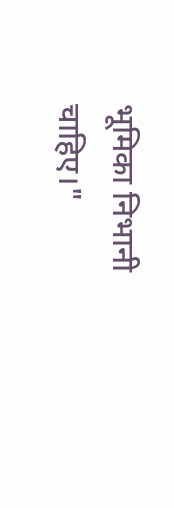भूमिका निभानी चाहिए।"